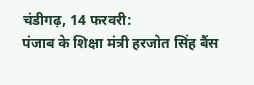चंडीगढ़, 14 फरवरी:
पंजाब के शिक्षा मंत्री हरजोत सिंह बैंस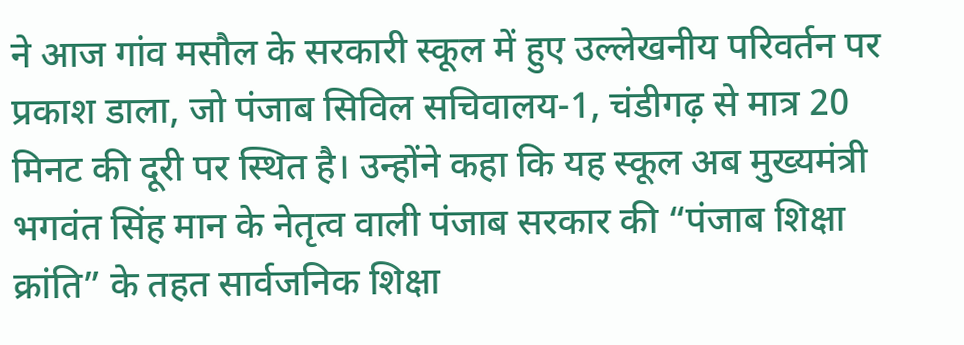ने आज गांव मसौल के सरकारी स्कूल में हुए उल्लेखनीय परिवर्तन पर प्रकाश डाला, जो पंजाब सिविल सचिवालय-1, चंडीगढ़ से मात्र 20 मिनट की दूरी पर स्थित है। उन्होंने कहा कि यह स्कूल अब मुख्यमंत्री भगवंत सिंह मान के नेतृत्व वाली पंजाब सरकार की “पंजाब शिक्षा क्रांति” के तहत सार्वजनिक शिक्षा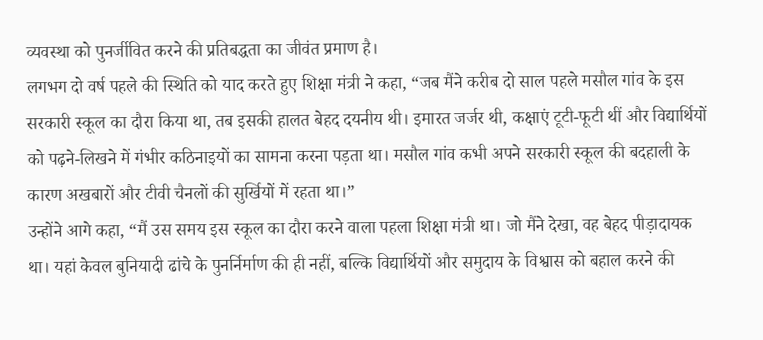व्यवस्था को पुनर्जीवित करने की प्रतिबद्धता का जीवंत प्रमाण है।
लगभग दो वर्ष पहले की स्थिति को याद करते हुए शिक्षा मंत्री ने कहा, “जब मैंने करीब दो साल पहले मसौल गांव के इस सरकारी स्कूल का दौरा किया था, तब इसकी हालत बेहद दयनीय थी। इमारत जर्जर थी, कक्षाएं टूटी-फूटी थीं और विद्यार्थियों को पढ़ने-लिखने में गंभीर कठिनाइयों का सामना करना पड़ता था। मसौल गांव कभी अपने सरकारी स्कूल की बदहाली के कारण अखबारों और टीवी चैनलों की सुर्खियों में रहता था।”
उन्होंने आगे कहा, “मैं उस समय इस स्कूल का दौरा करने वाला पहला शिक्षा मंत्री था। जो मैंने देखा, वह बेहद पीड़ादायक था। यहां केवल बुनियादी ढांचे के पुनर्निर्माण की ही नहीं, बल्कि विद्यार्थियों और समुदाय के विश्वास को बहाल करने की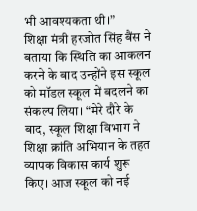भी आवश्यकता थी।”
शिक्षा मंत्री हरजोत सिंह बैंस ने बताया कि स्थिति का आकलन करने के बाद उन्होंने इस स्कूल को मॉडल स्कूल में बदलने का संकल्प लिया। “मेरे दौरे के बाद, स्कूल शिक्षा विभाग ने शिक्षा क्रांति अभियान के तहत व्यापक विकास कार्य शुरू किए। आज स्कूल को नई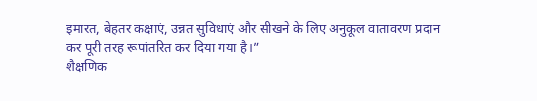इमारत, बेहतर कक्षाएं, उन्नत सुविधाएं और सीखने के लिए अनुकूल वातावरण प्रदान कर पूरी तरह रूपांतरित कर दिया गया है।”
शैक्षणिक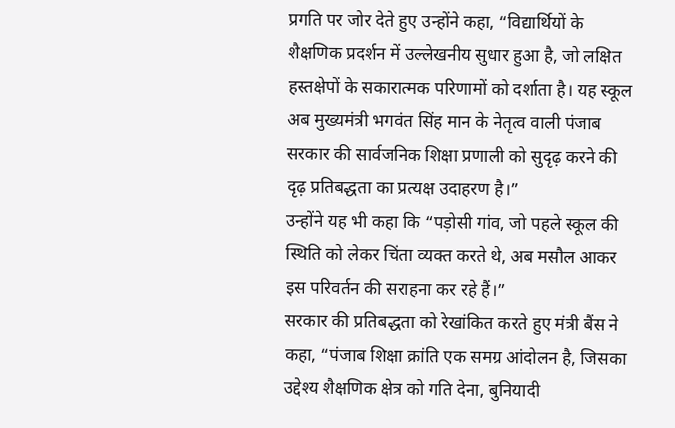प्रगति पर जोर देते हुए उन्होंने कहा, “विद्यार्थियों के शैक्षणिक प्रदर्शन में उल्लेखनीय सुधार हुआ है, जो लक्षित हस्तक्षेपों के सकारात्मक परिणामों को दर्शाता है। यह स्कूल अब मुख्यमंत्री भगवंत सिंह मान के नेतृत्व वाली पंजाब सरकार की सार्वजनिक शिक्षा प्रणाली को सुदृढ़ करने की दृढ़ प्रतिबद्धता का प्रत्यक्ष उदाहरण है।”
उन्होंने यह भी कहा कि “पड़ोसी गांव, जो पहले स्कूल की स्थिति को लेकर चिंता व्यक्त करते थे, अब मसौल आकर इस परिवर्तन की सराहना कर रहे हैं।”
सरकार की प्रतिबद्धता को रेखांकित करते हुए मंत्री बैंस ने कहा, “पंजाब शिक्षा क्रांति एक समग्र आंदोलन है, जिसका उद्देश्य शैक्षणिक क्षेत्र को गति देना, बुनियादी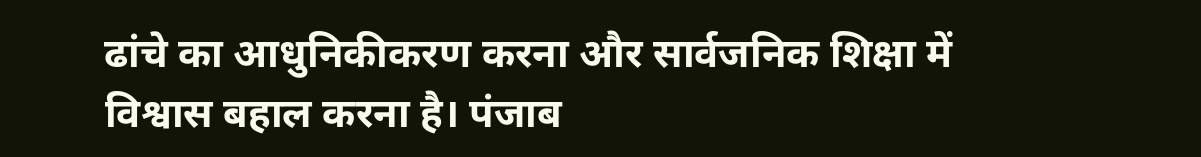ढांचे का आधुनिकीकरण करना और सार्वजनिक शिक्षा में विश्वास बहाल करना है। पंजाब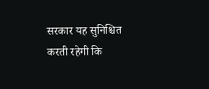सरकार यह सुनिश्चित करती रहेगी कि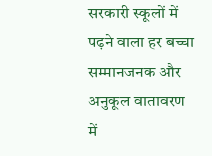सरकारी स्कूलों में पढ़ने वाला हर बच्चा सम्मानजनक और अनुकूल वातावरण में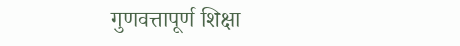गुणवत्तापूर्ण शिक्षा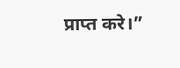प्राप्त करे।”